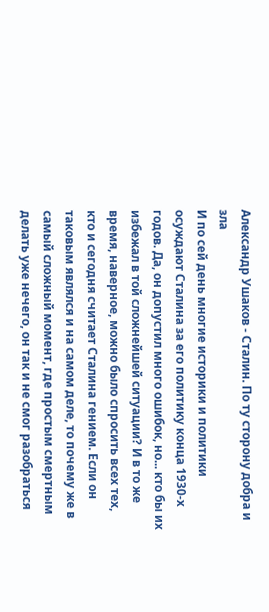Александр Ушаков - Сталин. По ту сторону добра и зла
И по сей день многие историки и политики осуждают Сталина за его политику конца 1930-х годов. Да, он допустил много ошибок, но... кто бы их избежал в той сложнейшей ситуации? И в то же время, наверное, можно было спросить всех тех, кто и сегодня считает Сталина гением. Если он таковым являлся и на самом деле, то почему же в самый сложный момент, где простым смертным делать уже нечего, он так и не смог разобраться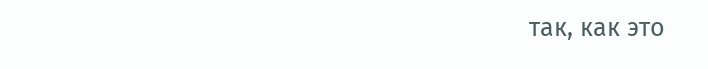так, как это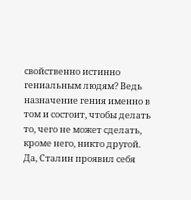свойственно истинно гениальным людям? Ведь назначение гения именно в том и состоит, чтобы делать то, чего не может сделать, кроме него, никто другой.
Да, Сталин проявил себя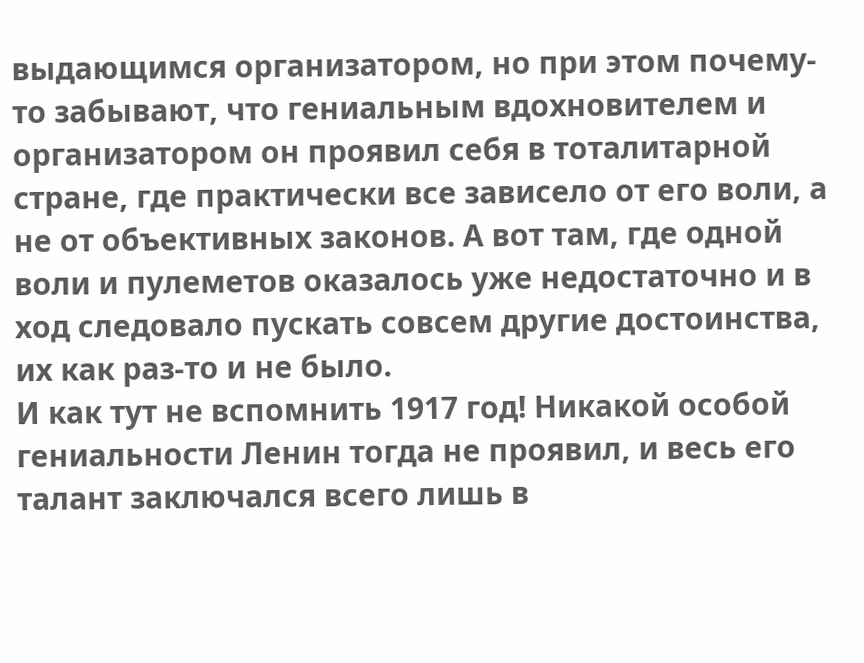выдающимся организатором, но при этом почему-то забывают, что гениальным вдохновителем и организатором он проявил себя в тоталитарной стране, где практически все зависело от его воли, а не от объективных законов. А вот там, где одной воли и пулеметов оказалось уже недостаточно и в ход следовало пускать совсем другие достоинства, их как раз-то и не было.
И как тут не вспомнить 1917 год! Никакой особой гениальности Ленин тогда не проявил, и весь его талант заключался всего лишь в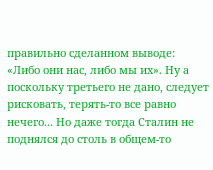правильно сделанном выводе: «Либо они нас, либо мы их». Ну а поскольку третьего не дано, следует рисковать, терять-то все равно нечего... Но даже тогда Сталин не поднялся до столь в общем-то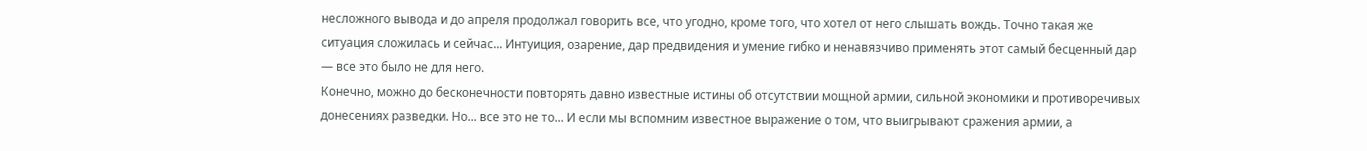несложного вывода и до апреля продолжал говорить все, что угодно, кроме того, что хотел от него слышать вождь. Точно такая же ситуация сложилась и сейчас... Интуиция, озарение, дар предвидения и умение гибко и ненавязчиво применять этот самый бесценный дар — все это было не для него.
Конечно, можно до бесконечности повторять давно известные истины об отсутствии мощной армии, сильной экономики и противоречивых донесениях разведки. Но... все это не то... И если мы вспомним известное выражение о том, что выигрывают сражения армии, а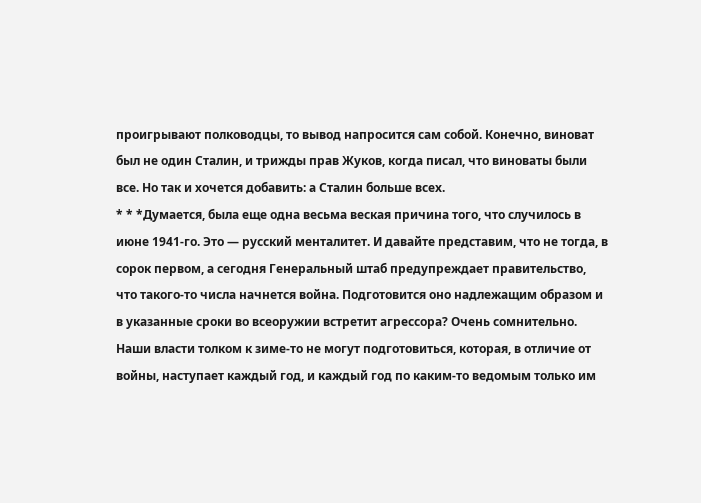проигрывают полководцы, то вывод напросится сам собой. Конечно, виноват был не один Сталин, и трижды прав Жуков, когда писал, что виноваты были все. Но так и хочется добавить: а Сталин больше всех.
* * *Думается, была еще одна весьма веская причина того, что случилось в июне 1941-го. Это — русский менталитет. И давайте представим, что не тогда, в сорок первом, а сегодня Генеральный штаб предупреждает правительство, что такого-то числа начнется война. Подготовится оно надлежащим образом и в указанные сроки во всеоружии встретит агрессора? Очень сомнительно. Наши власти толком к зиме-то не могут подготовиться, которая, в отличие от войны, наступает каждый год, и каждый год по каким-то ведомым только им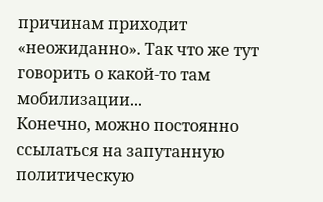причинам приходит «неожиданно». Так что же тут говорить о какой-то там мобилизации...
Конечно, можно постоянно ссылаться на запутанную политическую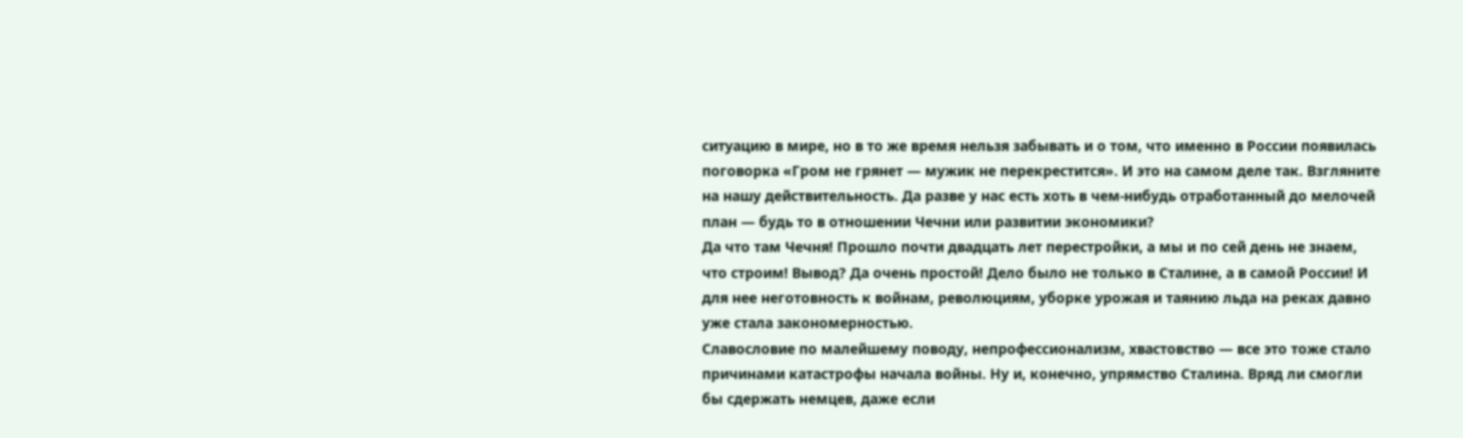ситуацию в мире, но в то же время нельзя забывать и о том, что именно в России появилась поговорка «Гром не грянет — мужик не перекрестится». И это на самом деле так. Взгляните на нашу действительность. Да разве у нас есть хоть в чем-нибудь отработанный до мелочей план — будь то в отношении Чечни или развитии экономики?
Да что там Чечня! Прошло почти двадцать лет перестройки, а мы и по сей день не знаем, что строим! Вывод? Да очень простой! Дело было не только в Сталине, а в самой России! И для нее неготовность к войнам, революциям, уборке урожая и таянию льда на реках давно уже стала закономерностью.
Славословие по малейшему поводу, непрофессионализм, хвастовство — все это тоже стало причинами катастрофы начала войны. Ну и, конечно, упрямство Сталина. Вряд ли смогли бы сдержать немцев, даже если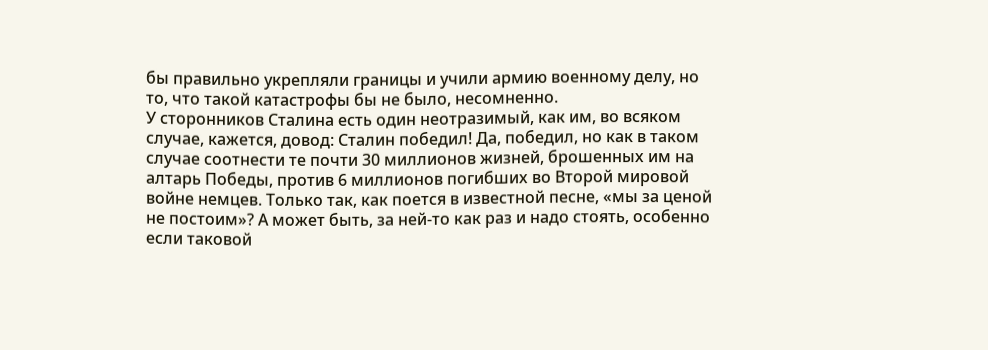бы правильно укрепляли границы и учили армию военному делу, но то, что такой катастрофы бы не было, несомненно.
У сторонников Сталина есть один неотразимый, как им, во всяком случае, кажется, довод: Сталин победил! Да, победил, но как в таком случае соотнести те почти 30 миллионов жизней, брошенных им на алтарь Победы, против 6 миллионов погибших во Второй мировой войне немцев. Только так, как поется в известной песне, «мы за ценой не постоим»? А может быть, за ней-то как раз и надо стоять, особенно если таковой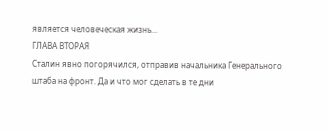является человеческая жизнь...
ГЛАВА ВТОРАЯ
Сталин явно погорячился, отправив начальника Генерального штаба на фронт. Да и что мог сделать в те дни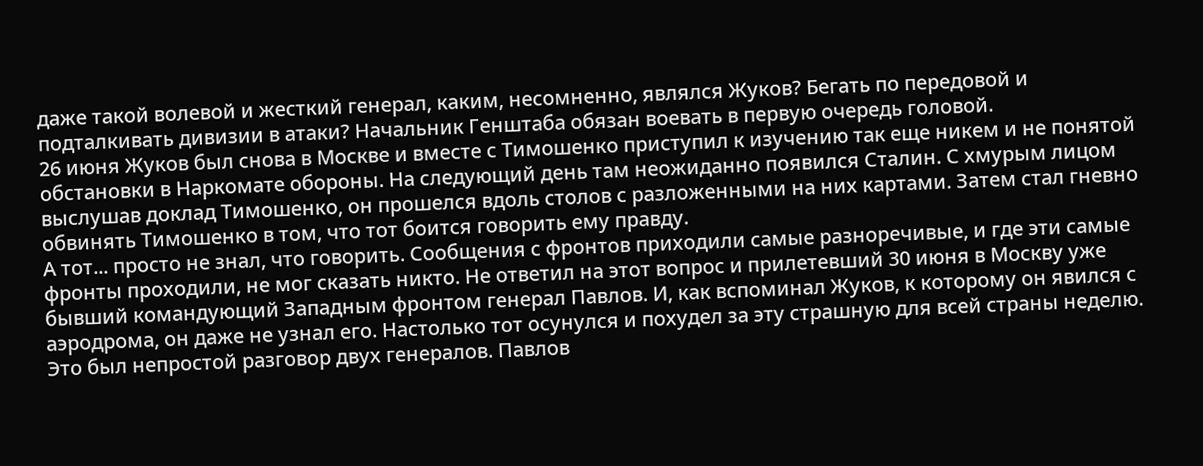даже такой волевой и жесткий генерал, каким, несомненно, являлся Жуков? Бегать по передовой и подталкивать дивизии в атаки? Начальник Генштаба обязан воевать в первую очередь головой.
26 июня Жуков был снова в Москве и вместе с Тимошенко приступил к изучению так еще никем и не понятой обстановки в Наркомате обороны. На следующий день там неожиданно появился Сталин. С хмурым лицом выслушав доклад Тимошенко, он прошелся вдоль столов с разложенными на них картами. Затем стал гневно обвинять Тимошенко в том, что тот боится говорить ему правду.
А тот... просто не знал, что говорить. Сообщения с фронтов приходили самые разноречивые, и где эти самые фронты проходили, не мог сказать никто. Не ответил на этот вопрос и прилетевший 30 июня в Москву уже бывший командующий Западным фронтом генерал Павлов. И, как вспоминал Жуков, к которому он явился с аэродрома, он даже не узнал его. Настолько тот осунулся и похудел за эту страшную для всей страны неделю.
Это был непростой разговор двух генералов. Павлов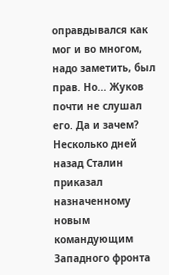оправдывался как мог и во многом, надо заметить, был прав. Но... Жуков почти не слушал его. Да и зачем? Несколько дней назад Сталин приказал назначенному новым командующим Западного фронта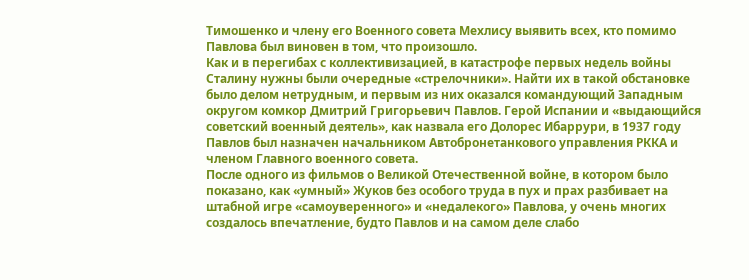Тимошенко и члену его Военного совета Мехлису выявить всех, кто помимо Павлова был виновен в том, что произошло.
Как и в перегибах с коллективизацией, в катастрофе первых недель войны Сталину нужны были очередные «стрелочники». Найти их в такой обстановке было делом нетрудным, и первым из них оказался командующий Западным округом комкор Дмитрий Григорьевич Павлов. Герой Испании и «выдающийся советский военный деятель», как назвала его Долорес Ибаррури, в 1937 году Павлов был назначен начальником Автобронетанкового управления РККА и членом Главного военного совета.
После одного из фильмов о Великой Отечественной войне, в котором было показано, как «умный» Жуков без особого труда в пух и прах разбивает на штабной игре «самоуверенного» и «недалекого» Павлова, у очень многих создалось впечатление, будто Павлов и на самом деле слабо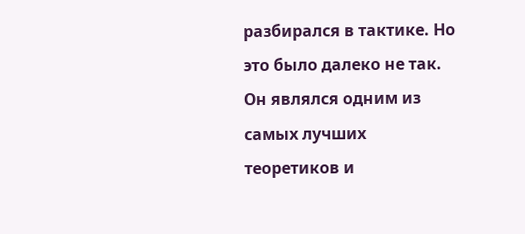разбирался в тактике. Но это было далеко не так. Он являлся одним из самых лучших теоретиков и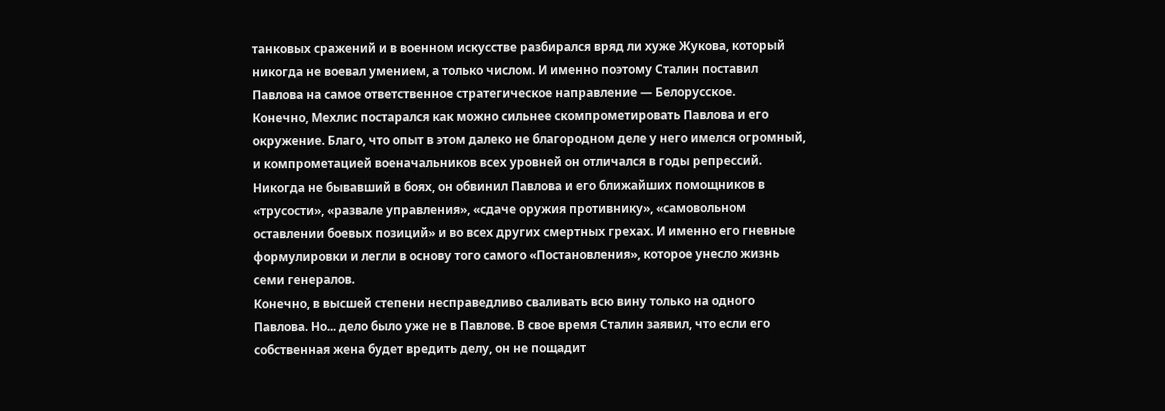танковых сражений и в военном искусстве разбирался вряд ли хуже Жукова, который никогда не воевал умением, а только числом. И именно поэтому Сталин поставил Павлова на самое ответственное стратегическое направление — Белорусское.
Конечно, Мехлис постарался как можно сильнее скомпрометировать Павлова и его окружение. Благо, что опыт в этом далеко не благородном деле у него имелся огромный, и компрометацией военачальников всех уровней он отличался в годы репрессий. Никогда не бывавший в боях, он обвинил Павлова и его ближайших помощников в «трусости», «развале управления», «сдаче оружия противнику», «самовольном оставлении боевых позиций» и во всех других смертных грехах. И именно его гневные формулировки и легли в основу того самого «Постановления», которое унесло жизнь семи генералов.
Конечно, в высшей степени несправедливо сваливать всю вину только на одного Павлова. Но... дело было уже не в Павлове. В свое время Сталин заявил, что если его собственная жена будет вредить делу, он не пощадит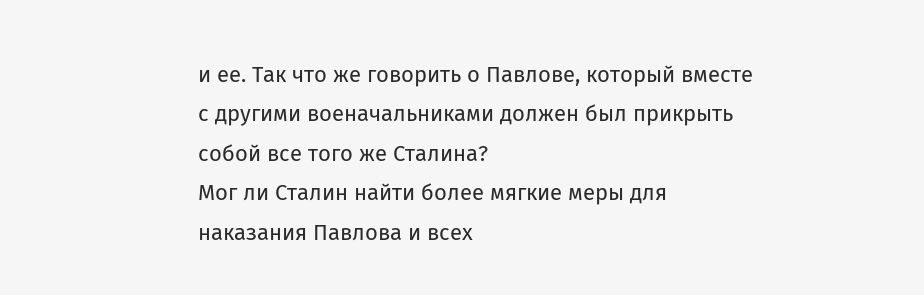и ее. Так что же говорить о Павлове, который вместе с другими военачальниками должен был прикрыть собой все того же Сталина?
Мог ли Сталин найти более мягкие меры для наказания Павлова и всех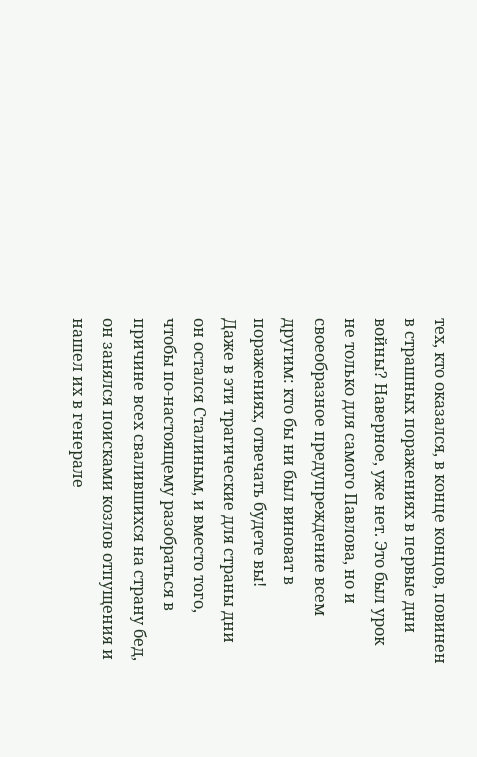тех, кто оказался, в конце концов, повинен в страшных поражениях в первые дни войны? Наверное, уже нет. Это был урок не только для самого Павлова, но и своеобразное предупреждение всем другим: кто бы ни был виноват в поражениях, отвечать будете вы!
Даже в эти трагические для страны дни он остался Сталиным, и вместо того, чтобы по-настоящему разобраться в причине всех свалившихся на страну бед, он занялся поисками козлов отпущения и нашел их в генерале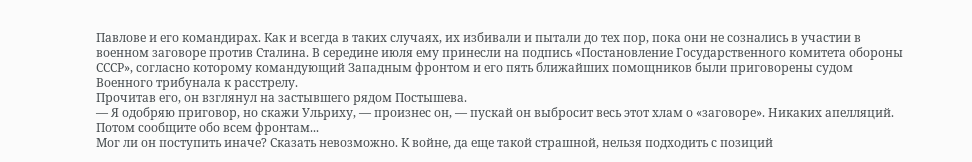Павлове и его командирах. Как и всегда в таких случаях, их избивали и пытали до тех пор, пока они не сознались в участии в военном заговоре против Сталина. В середине июля ему принесли на подпись «Постановление Государственного комитета обороны СССР», согласно которому командующий Западным фронтом и его пять ближайших помощников были приговорены судом Военного трибунала к расстрелу.
Прочитав его, он взглянул на застывшего рядом Постышева.
— Я одобряю приговор, но скажи Ульриху, — произнес он, — пускай он выбросит весь этот хлам о «заговоре». Никаких апелляций. Потом сообщите обо всем фронтам...
Мог ли он поступить иначе? Сказать невозможно. К войне, да еще такой страшной, нельзя подходить с позиций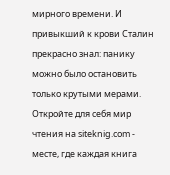мирного времени. И привыкший к крови Сталин прекрасно знал: панику можно было остановить только крутыми мерами.
Откройте для себя мир чтения на siteknig.com - месте, где каждая книга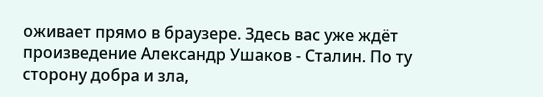оживает прямо в браузере. Здесь вас уже ждёт произведение Александр Ушаков - Сталин. По ту сторону добра и зла,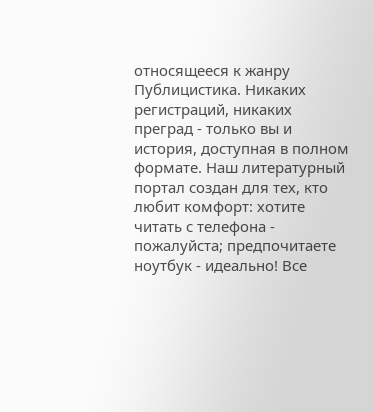относящееся к жанру Публицистика. Никаких регистраций, никаких преград - только вы и история, доступная в полном формате. Наш литературный портал создан для тех, кто любит комфорт: хотите читать с телефона - пожалуйста; предпочитаете ноутбук - идеально! Все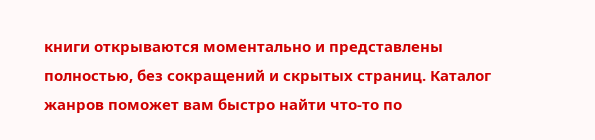книги открываются моментально и представлены полностью, без сокращений и скрытых страниц. Каталог жанров поможет вам быстро найти что-то по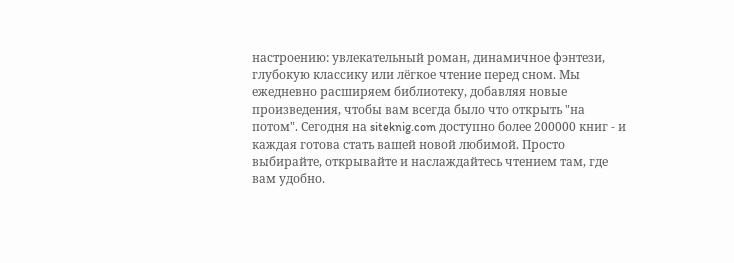настроению: увлекательный роман, динамичное фэнтези, глубокую классику или лёгкое чтение перед сном. Мы ежедневно расширяем библиотеку, добавляя новые произведения, чтобы вам всегда было что открыть "на потом". Сегодня на siteknig.com доступно более 200000 книг - и каждая готова стать вашей новой любимой. Просто выбирайте, открывайте и наслаждайтесь чтением там, где вам удобно.